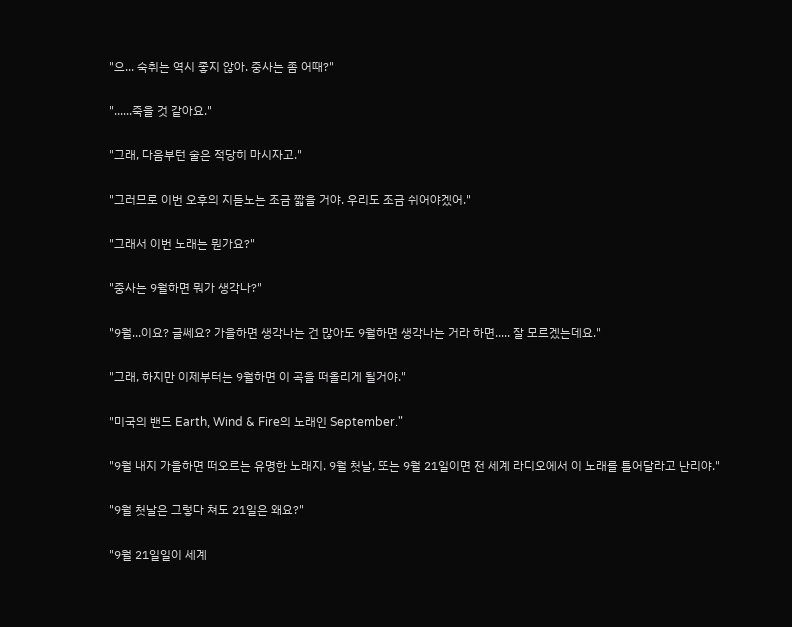"으... 숙취는 역시 좋지 않아. 중사는 좀 어때?"

"......죽을 것 같아요."

"그래, 다음부턴 술은 적당히 마시자고."

"그러므로 이번 오후의 지듣노는 조금 짧을 거야. 우리도 조금 쉬어야겠어."

"그래서 이번 노래는 뭔가요?"

"중사는 9월하면 뭐가 생각나?"

"9월...이요? 글쎄요? 가을하면 생각나는 건 많아도 9월하면 생각나는 거라 하면..... 잘 모르겠는데요."

"그래, 하지만 이제부터는 9월하면 이 곡을 떠올리게 될거야."

"미국의 밴드 Earth, Wind & Fire의 노래인 September."

"9월 내지 가을하면 떠오르는 유명한 노래지. 9월 첫날, 또는 9월 21일이면 전 세계 라디오에서 이 노래를 틀어달라고 난리야."

"9월 첫날은 그렇다 쳐도 21일은 왜요?"

"9월 21일일이 세계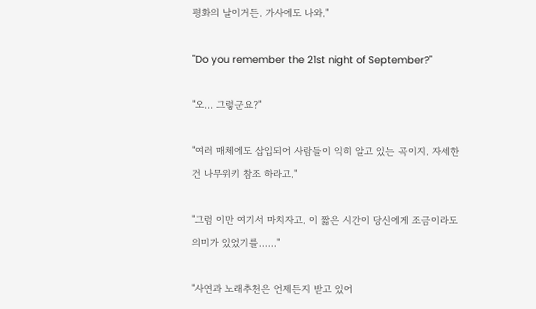평화의 날이거든. 가사에도 나와."

"Do you remember the 21st night of September?"

"오... 그렇군요?"

"여러 매체에도 삽입되어 사람들이 익히 알고 있는 곡이지. 자세한 건 나무위키 참조 하라고."

"그럼 이만 여기서 마치자고. 이 짧은 시간이 당신에게 조금이라도 의미가 있었기를......"

"사연과 노래추천은 언제든지 받고 있어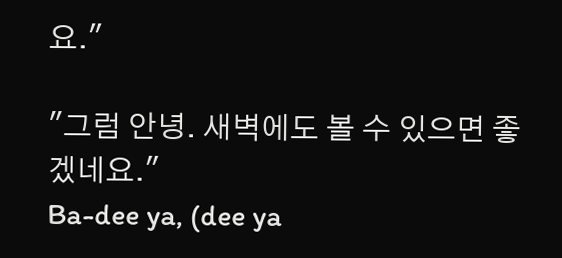요."

"그럼 안녕. 새벽에도 볼 수 있으면 좋겠네요."
Ba-dee ya, (dee ya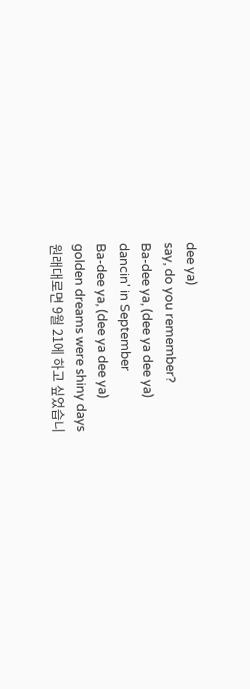dee ya)
say, do you remember?
Ba-dee ya, (dee ya dee ya)
dancin' in September
Ba-dee ya, (dee ya dee ya)
golden dreams were shiny days
원래대로면 9월 21에 하고 싶었습니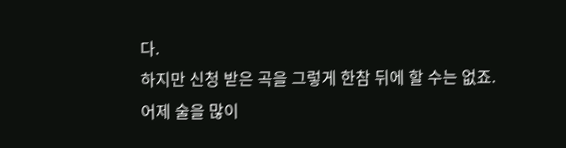다.
하지만 신청 받은 곡을 그렇게 한참 뒤에 할 수는 없죠.
어제 술을 많이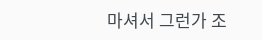마셔서 그런가 조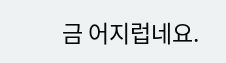금 어지럽네요.